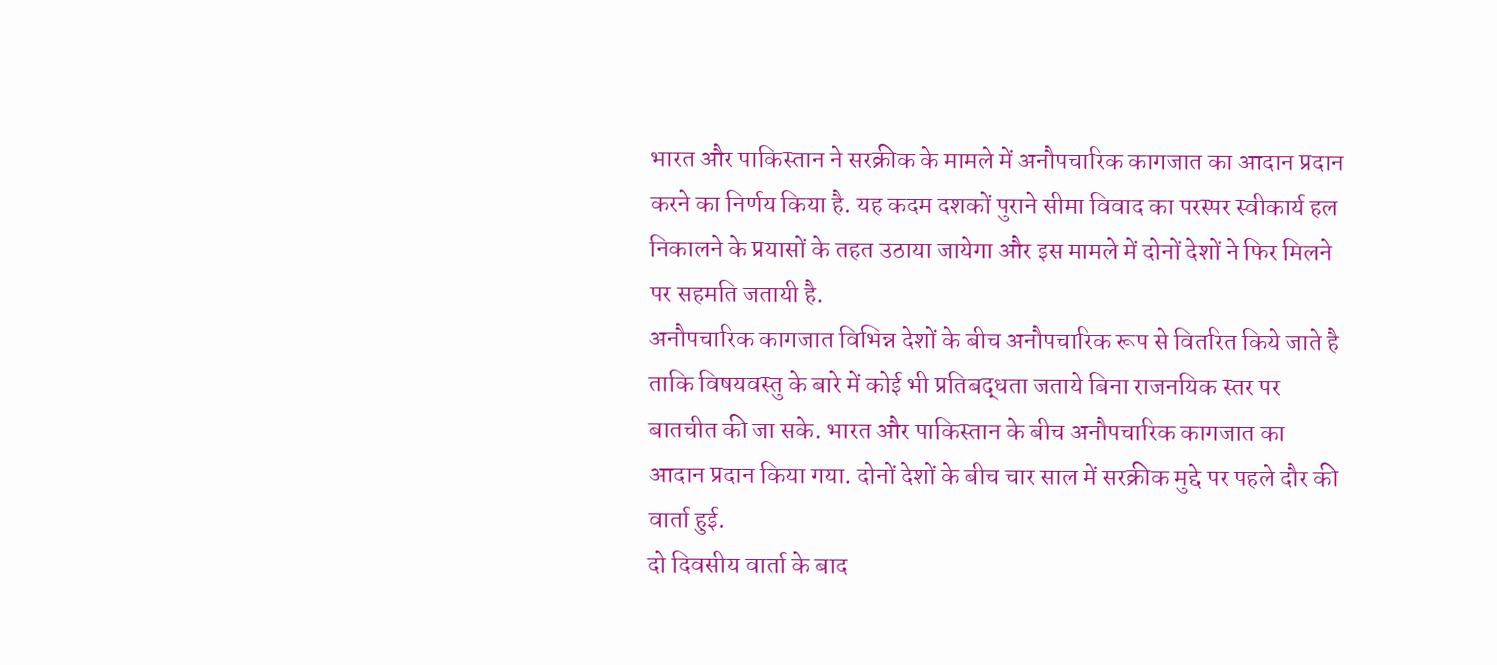भारत और पाकिस्तान ने सरक्रीक के मामले में अनौपचारिक कागजात का आदान प्रदान करने का निर्णय किया है. यह कदम दशकों पुराने सीमा विवाद का परस्पर स्वीकार्य हल निकालने के प्रयासों के तहत उठाया जायेगा और इस मामले में दोनों देशों ने फिर मिलने पर सहमति जतायी है.
अनौपचारिक कागजात विभिन्न देशों के बीच अनौपचारिक रूप से वितरित किये जाते है ताकि विषयवस्तु के बारे में कोई भी प्रतिबद्धता जताये बिना राजनयिक स्तर पर बातचीत की जा सके. भारत और पाकिस्तान के बीच अनौपचारिक कागजात का आदान प्रदान किया गया. दोनों देशों के बीच चार साल में सरक्रीक मुद्दे पर पहले दौर की वार्ता हुई.
दो दिवसीय वार्ता के बाद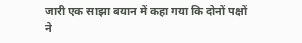जारी एक साझा बयान में कहा गया कि दोनों पक्षों ने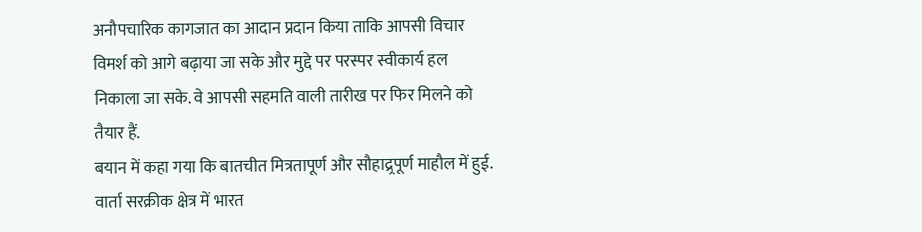अनौपचारिक कागजात का आदान प्रदान किया ताकि आपसी विचार विमर्श को आगे बढ़ाया जा सके और मुद्दे पर परस्पर स्वीकार्य हल निकाला जा सके. वे आपसी सहमति वाली तारीख पर फिर मिलने को तैयार हैं.
बयान में कहा गया कि बातचीत मित्रतापूर्ण और सौहाद्र्रपूर्ण माहौल में हुई. वार्ता सरक्रीक क्षेत्र में भारत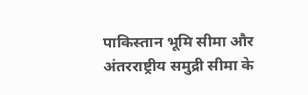पाकिस्तान भूमि सीमा और अंतरराष्ट्रीय समुद्री सीमा के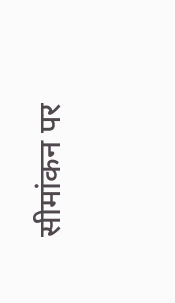सीमांकन पर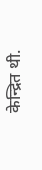केन्द्रित थी.